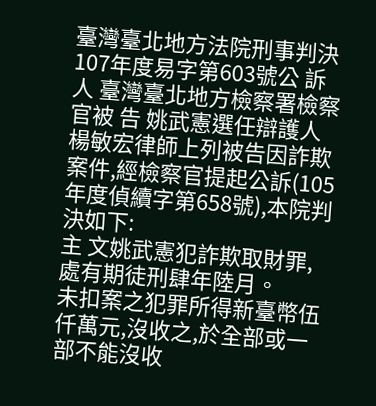臺灣臺北地方法院刑事判決107年度易字第603號公 訴 人 臺灣臺北地方檢察署檢察官被 告 姚武憲選任辯護人 楊敏宏律師上列被告因詐欺案件,經檢察官提起公訴(105年度偵續字第658號),本院判決如下:
主 文姚武憲犯詐欺取財罪,處有期徒刑肆年陸月。
未扣案之犯罪所得新臺幣伍仟萬元,沒收之,於全部或一部不能沒收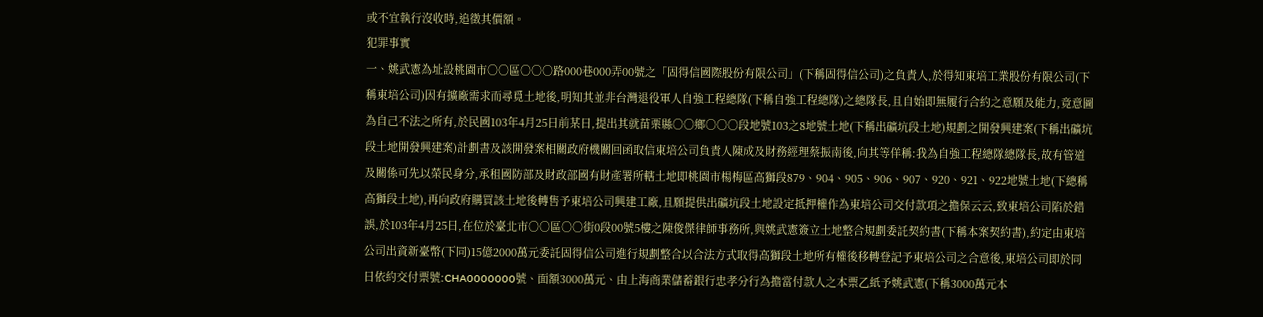或不宜執行沒收時,追徵其價額。
犯罪事實
一、姚武憲為址設桃園市○○區○○○路000巷000弄00號之「固得信國際股份有限公司」(下稱固得信公司)之負責人,於得知東培工業股份有限公司(下稱東培公司)因有擴廠需求而尋覓土地後,明知其並非台灣退役軍人自強工程總隊(下稱自強工程總隊)之總隊長,且自始即無履行合約之意願及能力,竟意圖為自己不法之所有,於民國103年4月25日前某日,提出其就苗栗縣○○鄉○○○段地號103之8地號土地(下稱出礦坑段土地)規劃之開發興建案(下稱出礦坑段土地開發興建案)計劃書及該開發案相關政府機關回函取信東培公司負責人陳成及財務經理蔡振南後,向其等佯稱:我為自強工程總隊總隊長,故有管道及關係可先以榮民身分,承租國防部及財政部國有財產署所轄土地即桃園市楊梅區高獅段879、904、905、906、907、920、921、922地號土地(下總稱高獅段土地),再向政府購買該土地後轉售予東培公司興建工廠,且願提供出礦坑段土地設定抵押權作為東培公司交付款項之擔保云云,致東培公司陷於錯誤,於103年4月25日,在位於臺北市○○區○○街0段00號5樓之陳俊傑律師事務所,與姚武憲簽立土地整合規劃委託契約書(下稱本案契約書),約定由東培公司出資新臺幣(下同)15億2000萬元委託固得信公司進行規劃整合以合法方式取得高獅段土地所有權後移轉登記予東培公司之合意後,東培公司即於同日依約交付票號:CHA0000000號、面額3000萬元、由上海商業儲蓄銀行忠孝分行為擔當付款人之本票乙紙予姚武憲(下稱3000萬元本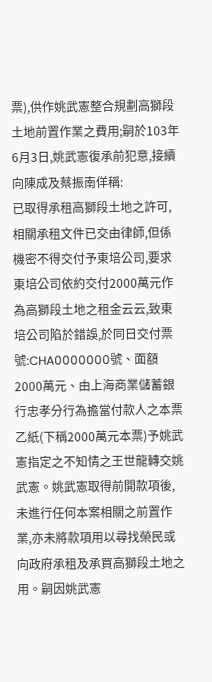票),供作姚武憲整合規劃高獅段土地前置作業之費用;嗣於103年6月3日,姚武憲復承前犯意,接續向陳成及蔡振南佯稱:
已取得承租高獅段土地之許可,相關承租文件已交由律師,但係機密不得交付予東培公司,要求東培公司依約交付2000萬元作為高獅段土地之租金云云,致東培公司陷於錯誤,於同日交付票號:CHA0000000號、面額2000萬元、由上海商業儲蓄銀行忠孝分行為擔當付款人之本票乙紙(下稱2000萬元本票)予姚武憲指定之不知情之王世龍轉交姚武憲。姚武憲取得前開款項後,未進行任何本案相關之前置作業,亦未將款項用以尋找榮民或向政府承租及承買高獅段土地之用。嗣因姚武憲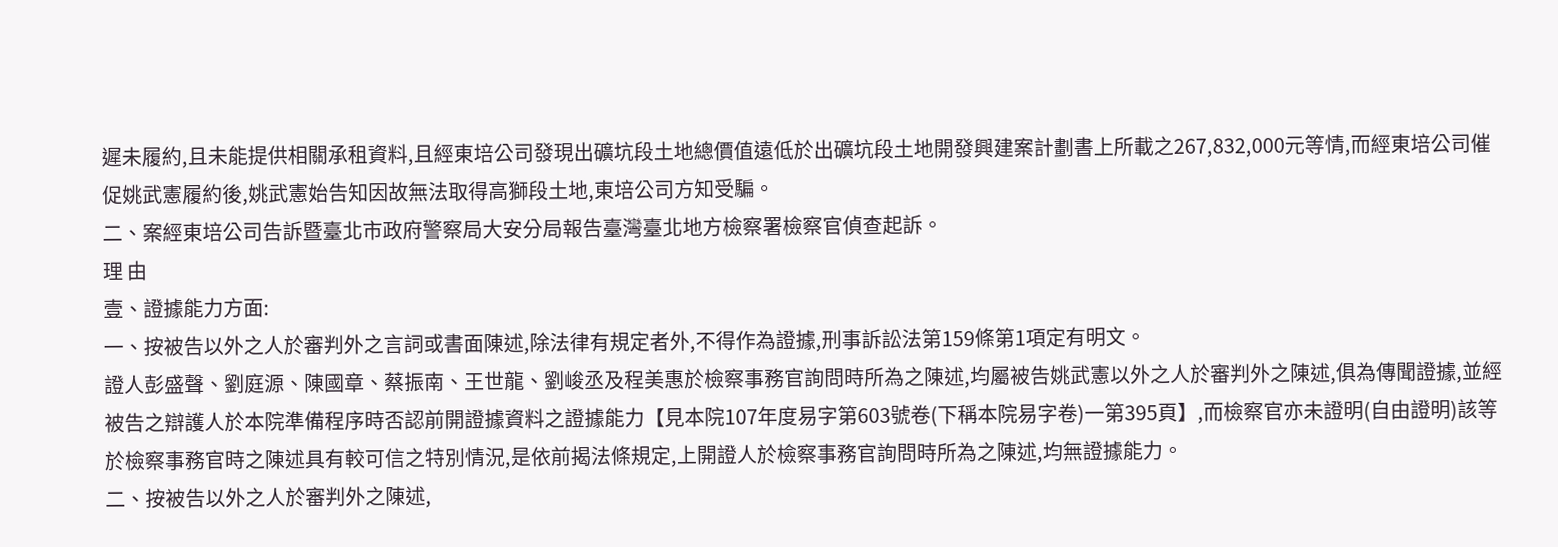遲未履約,且未能提供相關承租資料,且經東培公司發現出礦坑段土地總價值遠低於出礦坑段土地開發興建案計劃書上所載之267,832,000元等情,而經東培公司催促姚武憲履約後,姚武憲始告知因故無法取得高獅段土地,東培公司方知受騙。
二、案經東培公司告訴暨臺北市政府警察局大安分局報告臺灣臺北地方檢察署檢察官偵查起訴。
理 由
壹、證據能力方面:
一、按被告以外之人於審判外之言詞或書面陳述,除法律有規定者外,不得作為證據,刑事訴訟法第159條第1項定有明文。
證人彭盛聲、劉庭源、陳國章、蔡振南、王世龍、劉峻丞及程美惠於檢察事務官詢問時所為之陳述,均屬被告姚武憲以外之人於審判外之陳述,俱為傳聞證據,並經被告之辯護人於本院準備程序時否認前開證據資料之證據能力【見本院107年度易字第603號卷(下稱本院易字卷)一第395頁】,而檢察官亦未證明(自由證明)該等於檢察事務官時之陳述具有較可信之特別情況,是依前揭法條規定,上開證人於檢察事務官詢問時所為之陳述,均無證據能力。
二、按被告以外之人於審判外之陳述,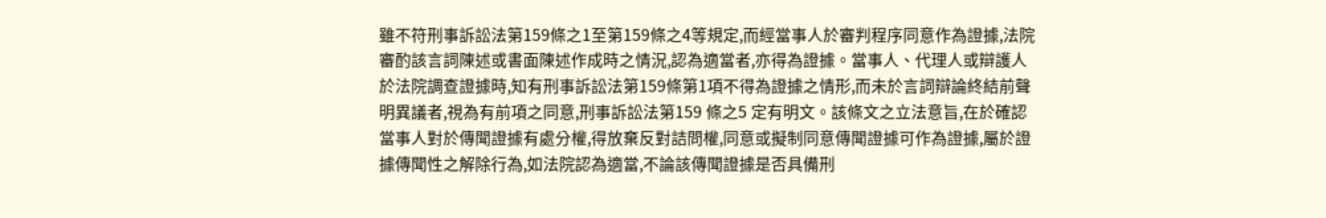雖不符刑事訴訟法第159條之1至第159條之4等規定,而經當事人於審判程序同意作為證據,法院審酌該言詞陳述或書面陳述作成時之情況,認為適當者,亦得為證據。當事人、代理人或辯護人於法院調查證據時,知有刑事訴訟法第159條第1項不得為證據之情形,而未於言詞辯論終結前聲明異議者,視為有前項之同意,刑事訴訟法第159 條之5 定有明文。該條文之立法意旨,在於確認當事人對於傳聞證據有處分權,得放棄反對詰問權,同意或擬制同意傳聞證據可作為證據,屬於證據傳聞性之解除行為,如法院認為適當,不論該傳聞證據是否具備刑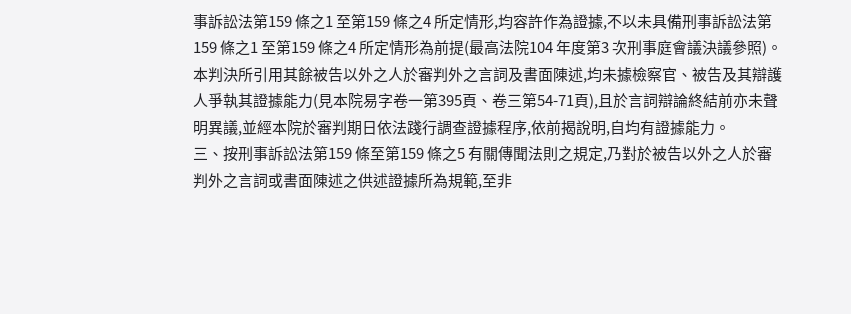事訴訟法第159 條之1 至第159 條之4 所定情形,均容許作為證據,不以未具備刑事訴訟法第159 條之1 至第159 條之4 所定情形為前提(最高法院104 年度第3 次刑事庭會議決議參照)。本判決所引用其餘被告以外之人於審判外之言詞及書面陳述,均未據檢察官、被告及其辯護人爭執其證據能力(見本院易字卷一第395頁、卷三第54-71頁),且於言詞辯論終結前亦未聲明異議,並經本院於審判期日依法踐行調查證據程序,依前揭說明,自均有證據能力。
三、按刑事訴訟法第159 條至第159 條之5 有關傳聞法則之規定,乃對於被告以外之人於審判外之言詞或書面陳述之供述證據所為規範,至非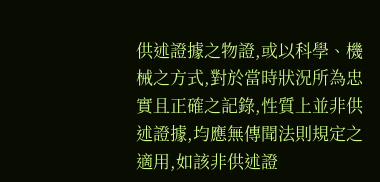供述證據之物證,或以科學、機械之方式,對於當時狀況所為忠實且正確之記錄,性質上並非供述證據,均應無傳聞法則規定之適用,如該非供述證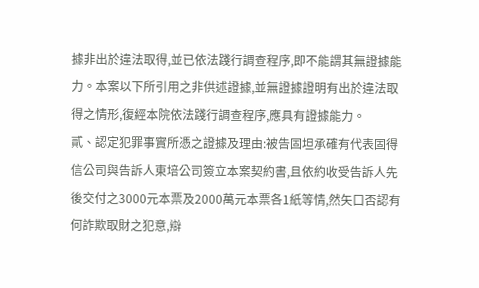據非出於違法取得,並已依法踐行調查程序,即不能謂其無證據能力。本案以下所引用之非供述證據,並無證據證明有出於違法取得之情形,復經本院依法踐行調查程序,應具有證據能力。
貳、認定犯罪事實所憑之證據及理由:被告固坦承確有代表固得信公司與告訴人東培公司簽立本案契約書,且依約收受告訴人先後交付之3000元本票及2000萬元本票各1紙等情,然矢口否認有何詐欺取財之犯意,辯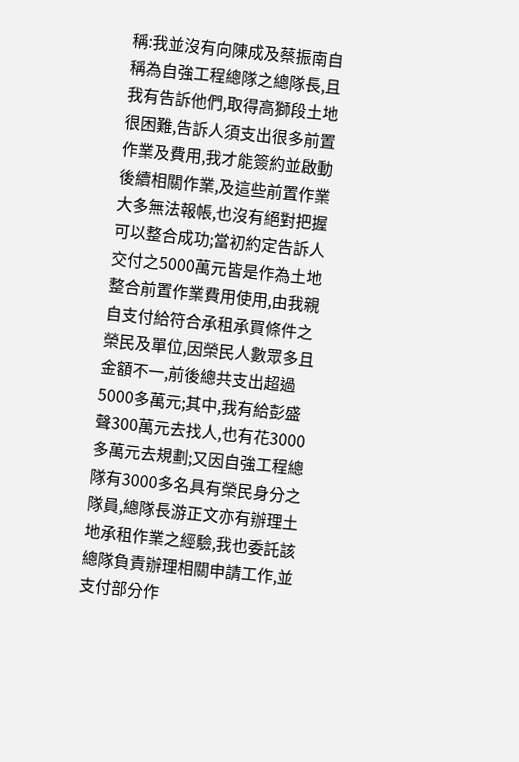稱:我並沒有向陳成及蔡振南自稱為自強工程總隊之總隊長,且我有告訴他們,取得高獅段土地很困難,告訴人須支出很多前置作業及費用,我才能簽約並啟動後續相關作業,及這些前置作業大多無法報帳,也沒有絕對把握可以整合成功;當初約定告訴人交付之5000萬元皆是作為土地整合前置作業費用使用,由我親自支付給符合承租承買條件之榮民及單位,因榮民人數眾多且金額不一,前後總共支出超過5000多萬元;其中,我有給彭盛聲300萬元去找人,也有花3000多萬元去規劃;又因自強工程總隊有3000多名具有榮民身分之隊員,總隊長游正文亦有辦理土地承租作業之經驗,我也委託該總隊負責辦理相關申請工作,並支付部分作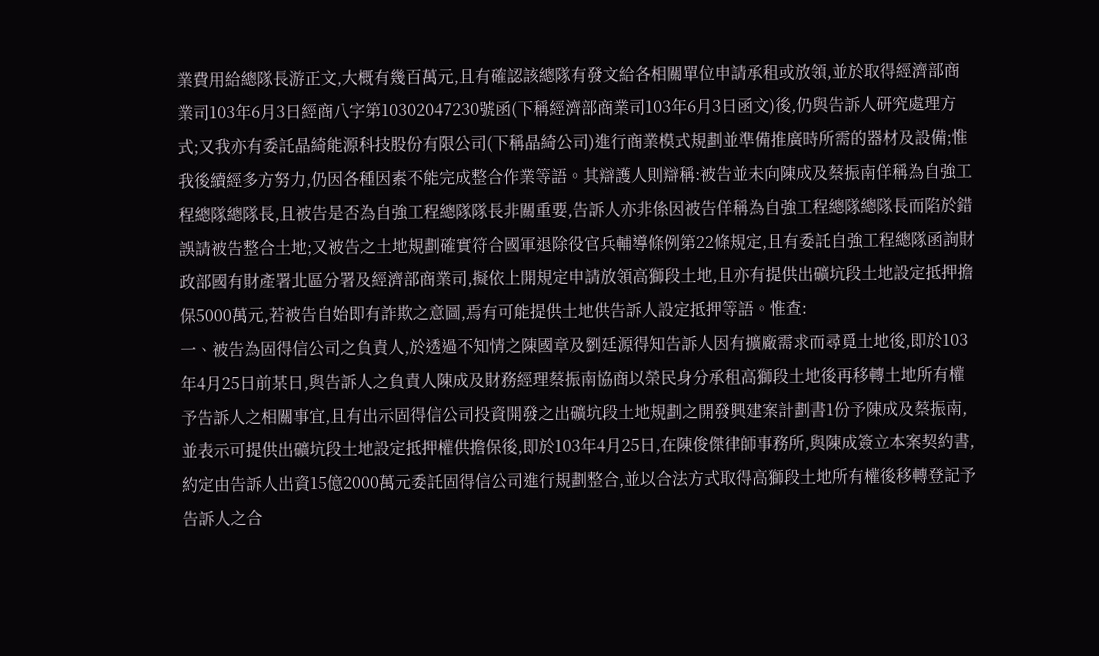業費用給總隊長游正文,大概有幾百萬元,且有確認該總隊有發文給各相關單位申請承租或放領,並於取得經濟部商業司103年6月3日經商八字第10302047230號函(下稱經濟部商業司103年6月3日函文)後,仍與告訴人研究處理方式;又我亦有委託晶綺能源科技股份有限公司(下稱晶綺公司)進行商業模式規劃並準備推廣時所需的器材及設備;惟我後續經多方努力,仍因各種因素不能完成整合作業等語。其辯護人則辯稱:被告並未向陳成及蔡振南佯稱為自強工程總隊總隊長,且被告是否為自強工程總隊隊長非關重要,告訴人亦非係因被告佯稱為自強工程總隊總隊長而陷於錯誤請被告整合土地;又被告之土地規劃確實符合國軍退除役官兵輔導條例第22條規定,且有委託自強工程總隊函詢財政部國有財產署北區分署及經濟部商業司,擬依上開規定申請放領高獅段土地,且亦有提供出礦坑段土地設定抵押擔保5000萬元,若被告自始即有詐欺之意圖,焉有可能提供土地供告訴人設定抵押等語。惟查:
一、被告為固得信公司之負責人,於透過不知情之陳國章及劉廷源得知告訴人因有擴廠需求而尋覓土地後,即於103年4月25日前某日,與告訴人之負責人陳成及財務經理蔡振南協商以榮民身分承租高獅段土地後再移轉土地所有權予告訴人之相關事宜,且有出示固得信公司投資開發之出礦坑段土地規劃之開發興建案計劃書1份予陳成及蔡振南,並表示可提供出礦坑段土地設定抵押權供擔保後,即於103年4月25日,在陳俊傑律師事務所,與陳成簽立本案契約書,約定由告訴人出資15億2000萬元委託固得信公司進行規劃整合,並以合法方式取得高獅段土地所有權後移轉登記予告訴人之合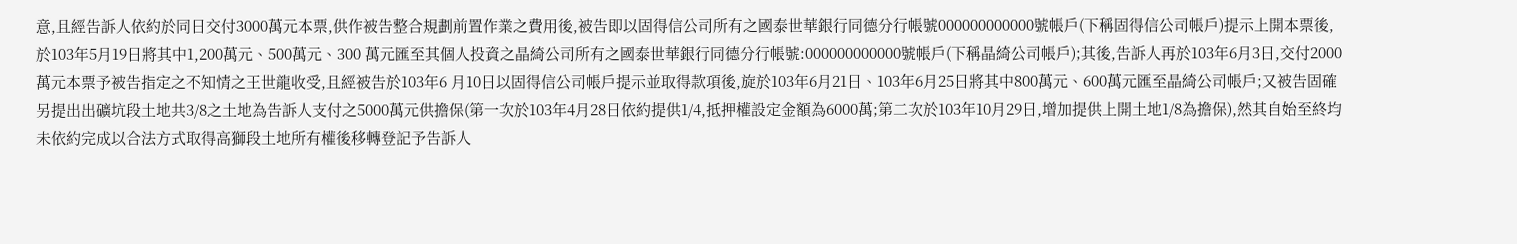意,且經告訴人依約於同日交付3000萬元本票,供作被告整合規劃前置作業之費用後,被告即以固得信公司所有之國泰世華銀行同德分行帳號000000000000號帳戶(下稱固得信公司帳戶)提示上開本票後,於103年5月19日將其中1,200萬元、500萬元、300 萬元匯至其個人投資之晶綺公司所有之國泰世華銀行同德分行帳號:000000000000號帳戶(下稱晶綺公司帳戶);其後,告訴人再於103年6月3日,交付2000萬元本票予被告指定之不知情之王世龍收受,且經被告於103年6 月10日以固得信公司帳戶提示並取得款項後,旋於103年6月21日、103年6月25日將其中800萬元、600萬元匯至晶綺公司帳戶;又被告固確另提出出礦坑段土地共3/8之土地為告訴人支付之5000萬元供擔保(第一次於103年4月28日依約提供1/4,抵押權設定金額為6000萬;第二次於103年10月29日,增加提供上開土地1/8為擔保),然其自始至終均未依約完成以合法方式取得高獅段土地所有權後移轉登記予告訴人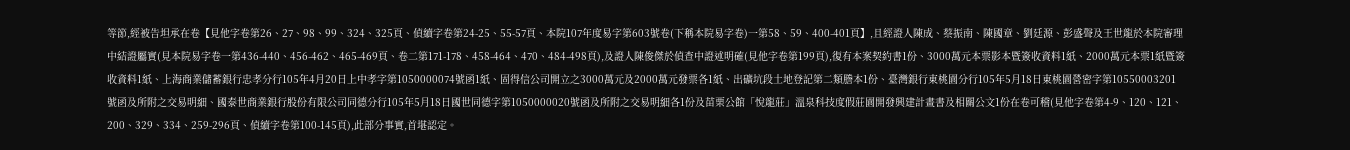等節,經被告坦承在卷【見他字卷第26、27、98、99、324、325頁、偵續字卷第24-25、55-57頁、本院107年度易字第603號卷(下稱本院易字卷)一第58、59、400-401頁】,且經證人陳成、蔡振南、陳國章、劉廷源、彭盛聲及王世龍於本院審理中結證屬實(見本院易字卷一第436-440、456-462、465-469頁、卷二第171-178、458-464、470、484-498頁),及證人陳俊傑於偵查中證述明確(見他字卷第199頁),復有本案契約書1份、3000萬元本票影本暨簽收資料1紙、2000萬元本票1紙暨簽收資料1紙、上海商業儲蓄銀行忠孝分行105年4月20日上中孝字第1050000074號函1紙、固得信公司開立之3000萬元及2000萬元發票各1紙、出礦坑段土地登記第二類謄本1份、臺灣銀行東桃園分行105年5月18日東桃園營密字第10550003201號函及所附之交易明細、國泰世商業銀行股份有限公司同德分行105年5月18日國世同德字第1050000020號函及所附之交易明細各1份及苗栗公館「悅龍莊」溫泉科技度假莊園開發興建計畫書及相關公文1份在卷可稽(見他字卷第4-9、120、121、200、329、334、259-296頁、偵續字卷第100-145頁),此部分事實,首堪認定。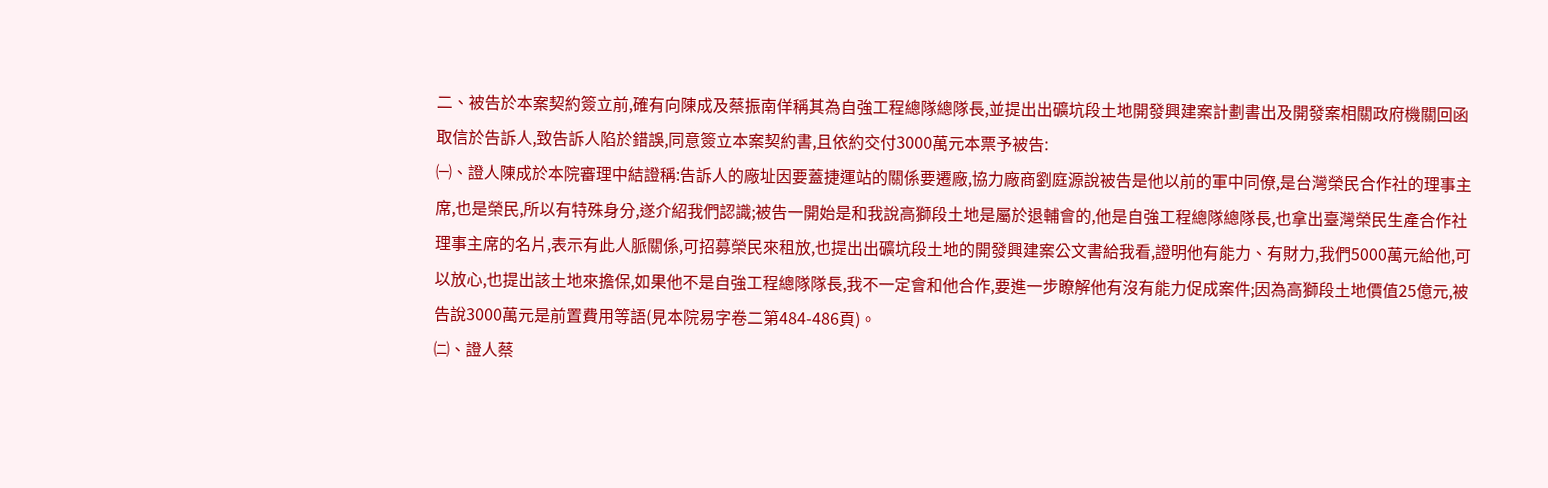二、被告於本案契約簽立前,確有向陳成及蔡振南佯稱其為自強工程總隊總隊長,並提出出礦坑段土地開發興建案計劃書出及開發案相關政府機關回函取信於告訴人,致告訴人陷於錯誤,同意簽立本案契約書,且依約交付3000萬元本票予被告:
㈠、證人陳成於本院審理中結證稱:告訴人的廠址因要蓋捷運站的關係要遷廠,協力廠商劉庭源說被告是他以前的軍中同僚,是台灣榮民合作社的理事主席,也是榮民,所以有特殊身分,遂介紹我們認識;被告一開始是和我說高獅段土地是屬於退輔會的,他是自強工程總隊總隊長,也拿出臺灣榮民生產合作社理事主席的名片,表示有此人脈關係,可招募榮民來租放,也提出出礦坑段土地的開發興建案公文書給我看,證明他有能力、有財力,我們5000萬元給他,可以放心,也提出該土地來擔保,如果他不是自強工程總隊隊長,我不一定會和他合作,要進一步瞭解他有沒有能力促成案件;因為高獅段土地價值25億元,被告說3000萬元是前置費用等語(見本院易字卷二第484-486頁)。
㈡、證人蔡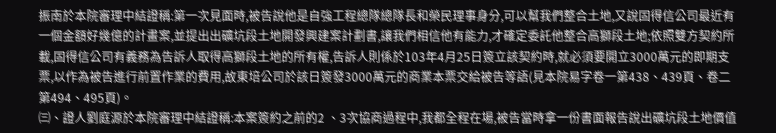振南於本院審理中結證稱:第一次見面時,被告說他是自強工程總隊總隊長和榮民理事身分,可以幫我們整合土地,又說固得信公司最近有一個金額好幾億的計畫案,並提出出礦坑段土地開發興建案計劃書,讓我們相信他有能力,才確定委託他整合高獅段土地;依照雙方契約所載,固得信公司有義務為告訴人取得高獅段土地的所有權,告訴人則係於103年4月25日簽立該契約時,就必須要開立3000萬元的即期支票,以作為被告進行前置作業的費用,故東培公司於該日簽發3000萬元的商業本票交給被告等語(見本院易字卷一第438、439頁、卷二第494、495頁)。
㈢、證人劉庭源於本院審理中結證稱:本案簽約之前的2 、3次協商過程中,我都全程在場,被告當時拿一份書面報告說出礦坑段土地價值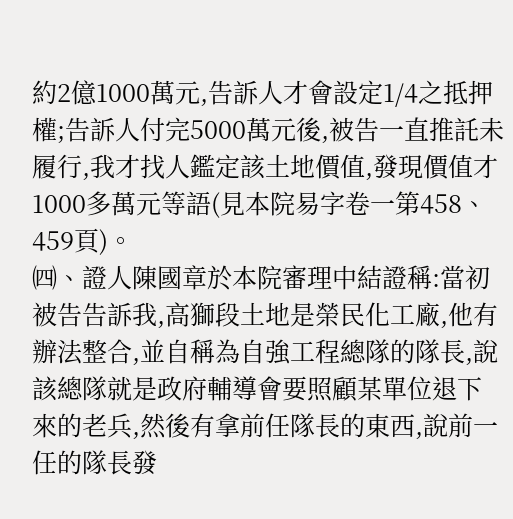約2億1000萬元,告訴人才會設定1/4之抵押權;告訴人付完5000萬元後,被告一直推託未履行,我才找人鑑定該土地價值,發現價值才1000多萬元等語(見本院易字卷一第458、459頁)。
㈣、證人陳國章於本院審理中結證稱:當初被告告訴我,高獅段土地是榮民化工廠,他有辦法整合,並自稱為自強工程總隊的隊長,說該總隊就是政府輔導會要照顧某單位退下來的老兵,然後有拿前任隊長的東西,說前一任的隊長發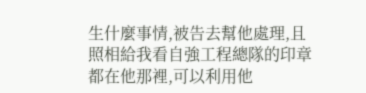生什麼事情,被告去幫他處理,且照相給我看自強工程總隊的印章都在他那裡,可以利用他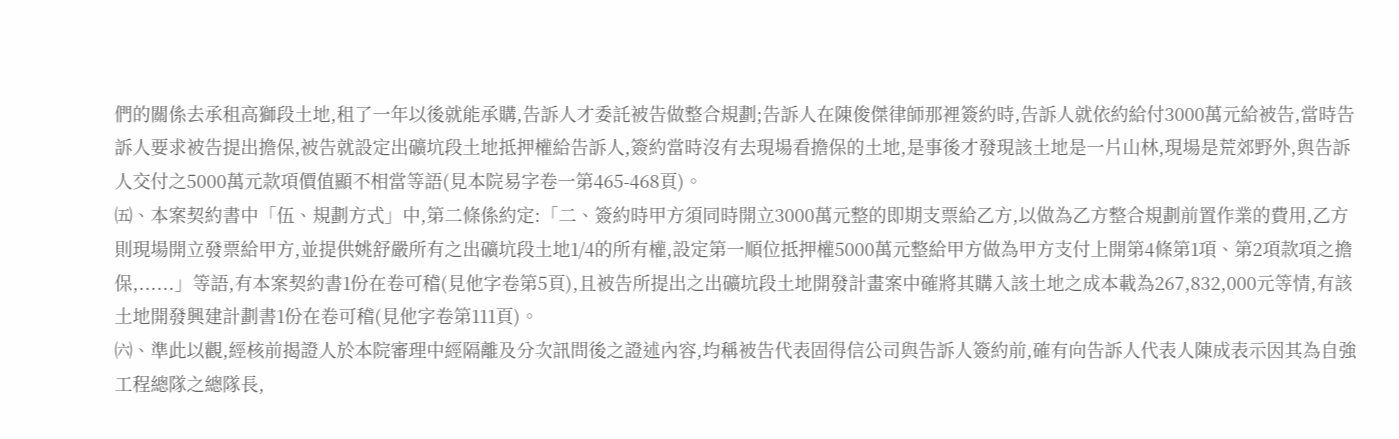們的關係去承租高獅段土地,租了一年以後就能承購,告訴人才委託被告做整合規劃;告訴人在陳俊傑律師那裡簽約時,告訴人就依約給付3000萬元給被告,當時告訴人要求被告提出擔保,被告就設定出礦坑段土地抵押權給告訴人,簽約當時沒有去現場看擔保的土地,是事後才發現該土地是一片山林,現場是荒郊野外,與告訴人交付之5000萬元款項價值顯不相當等語(見本院易字卷一第465-468頁)。
㈤、本案契約書中「伍、規劃方式」中,第二條係約定:「二、簽約時甲方須同時開立3000萬元整的即期支票給乙方,以做為乙方整合規劃前置作業的費用,乙方則現場開立發票給甲方,並提供姚舒嚴所有之出礦坑段土地1/4的所有權,設定第一順位抵押權5000萬元整給甲方做為甲方支付上開第4條第1項、第2項款項之擔保,......」等語,有本案契約書1份在卷可稽(見他字卷第5頁),且被告所提出之出礦坑段土地開發計畫案中確將其購入該土地之成本載為267,832,000元等情,有該土地開發興建計劃書1份在卷可稽(見他字卷第111頁)。
㈥、準此以觀,經核前揭證人於本院審理中經隔離及分次訊問後之證述內容,均稱被告代表固得信公司與告訴人簽約前,確有向告訴人代表人陳成表示因其為自強工程總隊之總隊長,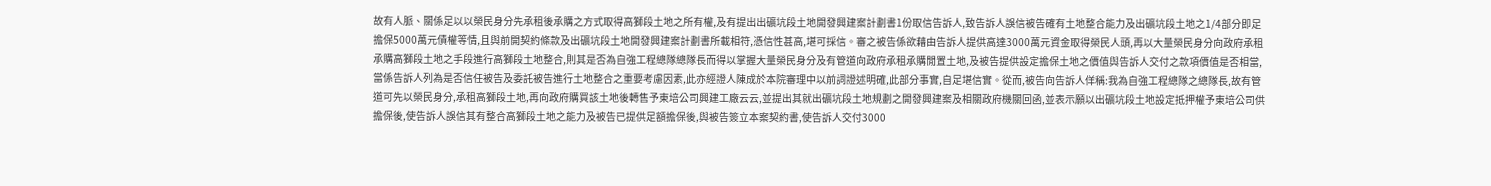故有人脈、關係足以以榮民身分先承租後承購之方式取得高獅段土地之所有權,及有提出出礦坑段土地開發興建案計劃書1份取信告訴人,致告訴人誤信被告確有土地整合能力及出礦坑段土地之1/4部分即足擔保5000萬元債權等情,且與前開契約條款及出礦坑段土地開發興建案計劃書所載相符,憑信性甚高,堪可採信。審之被告係欲藉由告訴人提供高達3000萬元資金取得榮民人頭,再以大量榮民身分向政府承租承購高獅段土地之手段進行高獅段土地整合,則其是否為自強工程總隊總隊長而得以掌握大量榮民身分及有管道向政府承租承購閒置土地,及被告提供設定擔保土地之價值與告訴人交付之款項價值是否相當,當係告訴人列為是否信任被告及委託被告進行土地整合之重要考慮因素,此亦經證人陳成於本院審理中以前詞證述明確,此部分事實,自足堪信實。從而,被告向告訴人佯稱:我為自強工程總隊之總隊長,故有管道可先以榮民身分,承租高獅段土地,再向政府購買該土地後轉售予東培公司興建工廠云云,並提出其就出礦坑段土地規劃之開發興建案及相關政府機關回函,並表示願以出礦坑段土地設定抵押權予東培公司供擔保後,使告訴人誤信其有整合高獅段土地之能力及被告已提供足額擔保後,與被告簽立本案契約書,使告訴人交付3000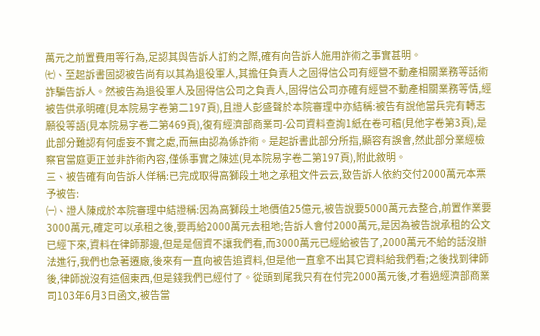萬元之前置費用等行為,足認其與告訴人訂約之際,確有向告訴人施用詐術之事實甚明。
㈦、至起訴書固認被告尚有以其為退役軍人,其擔任負責人之固得信公司有經營不動產相關業務等話術詐騙告訴人。然被告為退役軍人及固得信公司之負責人,固得信公司亦確有經營不動產相關業務等情,經被告供承明確(見本院易字卷第二197頁),且證人彭盛聲於本院審理中亦結稱:被告有說他當兵完有轉志願役等語(見本院易字卷二第469頁),復有經濟部商業司-公司資料查詢1紙在卷可稽(見他字卷第3頁),是此部分難認有何虛妄不實之處,而無由認為係詐術。是起訴書此部分所指,顯容有誤會,然此部分業經檢察官當庭更正並非詐術內容,僅係事實之陳述(見本院易字卷二第197頁),附此敘明。
三、被告確有向告訴人佯稱:已完成取得高獅段土地之承租文件云云,致告訴人依約交付2000萬元本票予被告:
㈠、證人陳成於本院審理中結證稱:因為高獅段土地價值25億元,被告說要5000萬元去整合,前置作業要3000萬元,確定可以承租之後,要再給2000萬元去租地;告訴人會付2000萬元,是因為被告說承租的公文已經下來,資料在律師那邊,但是是個資不讓我們看,而3000萬元已經給被告了,2000萬元不給的話沒辦法進行,我們也急著遷廠,後來有一直向被告追資料,但是他一直拿不出其它資料給我們看;之後找到律師後,律師說沒有這個東西,但是錢我們已經付了。從頭到尾我只有在付完2000萬元後,才看過經濟部商業司103年6月3日函文,被告當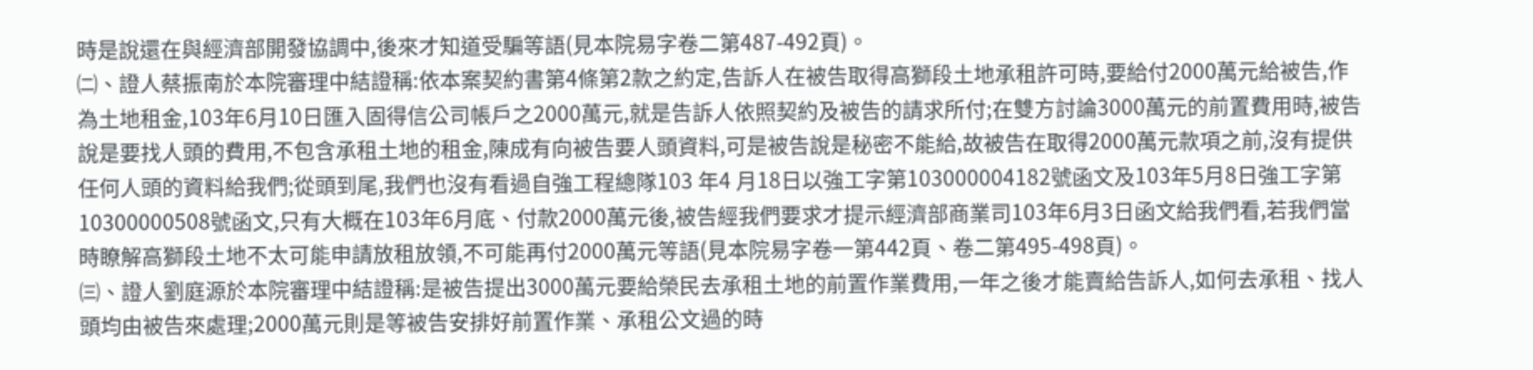時是說還在與經濟部開發協調中,後來才知道受騙等語(見本院易字卷二第487-492頁)。
㈡、證人蔡振南於本院審理中結證稱:依本案契約書第4條第2款之約定,告訴人在被告取得高獅段土地承租許可時,要給付2000萬元給被告,作為土地租金,103年6月10日匯入固得信公司帳戶之2000萬元,就是告訴人依照契約及被告的請求所付;在雙方討論3000萬元的前置費用時,被告說是要找人頭的費用,不包含承租土地的租金,陳成有向被告要人頭資料,可是被告說是秘密不能給,故被告在取得2000萬元款項之前,沒有提供任何人頭的資料給我們;從頭到尾,我們也沒有看過自強工程總隊103 年4 月18日以強工字第103000004182號函文及103年5月8日強工字第10300000508號函文,只有大概在103年6月底、付款2000萬元後,被告經我們要求才提示經濟部商業司103年6月3日函文給我們看,若我們當時瞭解高獅段土地不太可能申請放租放領,不可能再付2000萬元等語(見本院易字卷一第442頁、卷二第495-498頁)。
㈢、證人劉庭源於本院審理中結證稱:是被告提出3000萬元要給榮民去承租土地的前置作業費用,一年之後才能賣給告訴人,如何去承租、找人頭均由被告來處理;2000萬元則是等被告安排好前置作業、承租公文過的時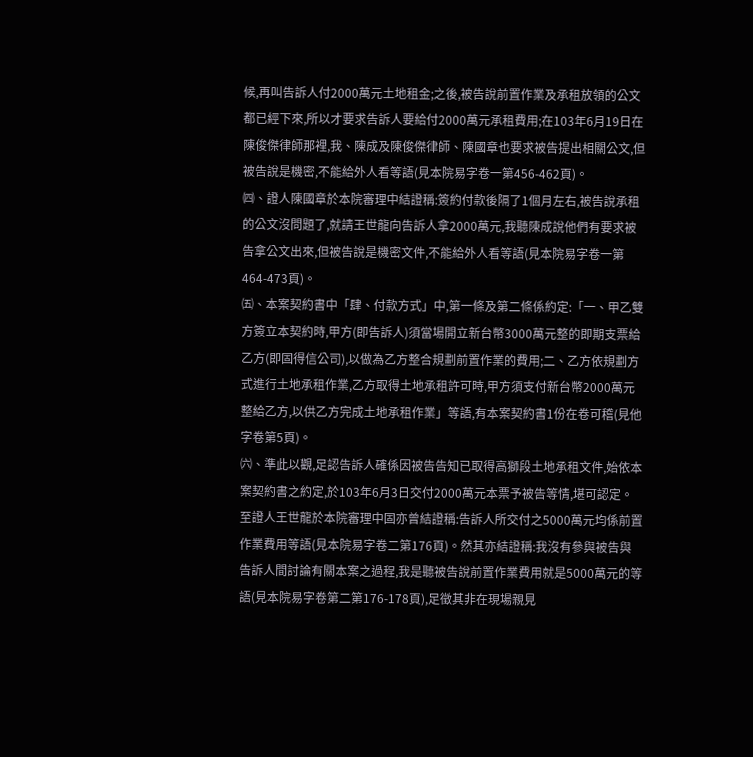候,再叫告訴人付2000萬元土地租金;之後,被告說前置作業及承租放領的公文都已經下來,所以才要求告訴人要給付2000萬元承租費用;在103年6月19日在陳俊傑律師那裡,我、陳成及陳俊傑律師、陳國章也要求被告提出相關公文,但被告說是機密,不能給外人看等語(見本院易字卷一第456-462頁)。
㈣、證人陳國章於本院審理中結證稱:簽約付款後隔了1個月左右,被告說承租的公文沒問題了,就請王世龍向告訴人拿2000萬元,我聽陳成說他們有要求被告拿公文出來,但被告說是機密文件,不能給外人看等語(見本院易字卷一第464-473頁)。
㈤、本案契約書中「肆、付款方式」中,第一條及第二條係約定:「一、甲乙雙方簽立本契約時,甲方(即告訴人)須當場開立新台幣3000萬元整的即期支票給乙方(即固得信公司),以做為乙方整合規劃前置作業的費用;二、乙方依規劃方式進行土地承租作業,乙方取得土地承租許可時,甲方須支付新台幣2000萬元整給乙方,以供乙方完成土地承租作業」等語,有本案契約書1份在卷可稽(見他字卷第5頁)。
㈥、準此以觀,足認告訴人確係因被告告知已取得高獅段土地承租文件,始依本案契約書之約定,於103年6月3日交付2000萬元本票予被告等情,堪可認定。至證人王世龍於本院審理中固亦曾結證稱:告訴人所交付之5000萬元均係前置作業費用等語(見本院易字卷二第176頁)。然其亦結證稱:我沒有參與被告與告訴人間討論有關本案之過程,我是聽被告說前置作業費用就是5000萬元的等語(見本院易字卷第二第176-178頁),足徵其非在現場親見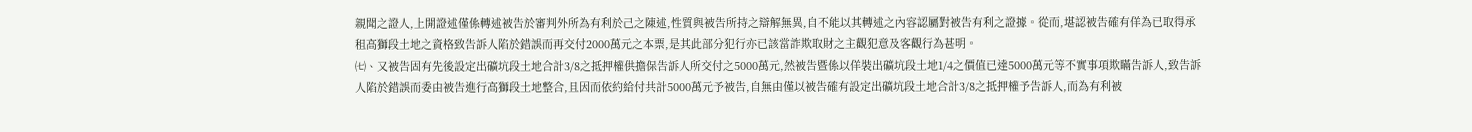親聞之證人,上開證述僅係轉述被告於審判外所為有利於己之陳述,性質與被告所持之辯解無異,自不能以其轉述之內容認屬對被告有利之證據。從而,堪認被告確有佯為已取得承租高獅段土地之資格致告訴人陷於錯誤而再交付2000萬元之本票,是其此部分犯行亦已該當詐欺取財之主觀犯意及客觀行為甚明。
㈦、又被告固有先後設定出礦坑段土地合計3/8之抵押權供擔保告訴人所交付之5000萬元,然被告暨係以佯裝出礦坑段土地1/4之價值已達5000萬元等不實事項欺瞞告訴人,致告訴人陷於錯誤而委由被告進行高獅段土地整合,且因而依約給付共計5000萬元予被告,自無由僅以被告確有設定出礦坑段土地合計3/8之抵押權予告訴人,而為有利被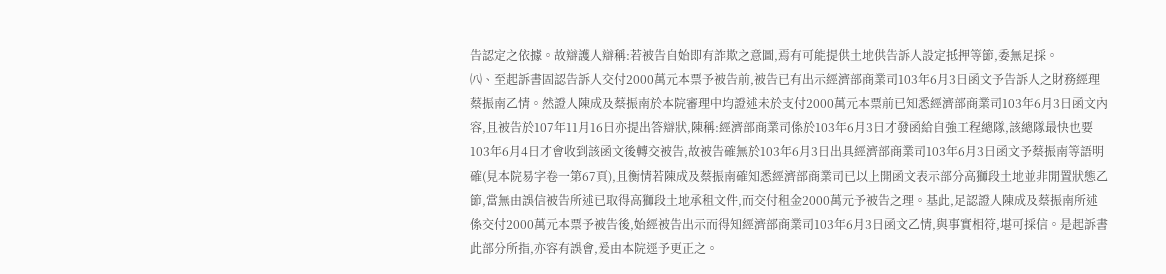告認定之依據。故辯護人辯稱:若被告自始即有詐欺之意圖,焉有可能提供土地供告訴人設定抵押等節,委無足採。
㈧、至起訴書固認告訴人交付2000萬元本票予被告前,被告已有出示經濟部商業司103年6月3日函文予告訴人之財務經理蔡振南乙情。然證人陳成及蔡振南於本院審理中均證述未於支付2000萬元本票前已知悉經濟部商業司103年6月3日函文內容,且被告於107年11月16日亦提出答辯狀,陳稱:經濟部商業司係於103年6月3日才發函給自強工程總隊,該總隊最快也要103年6月4日才會收到該函文後轉交被告,故被告確無於103年6月3日出具經濟部商業司103年6月3日函文予蔡振南等語明確(見本院易字卷一第67頁),且衡情若陳成及蔡振南確知悉經濟部商業司已以上開函文表示部分高獅段土地並非閒置狀態乙節,當無由誤信被告所述已取得高獅段土地承租文件,而交付租金2000萬元予被告之理。基此,足認證人陳成及蔡振南所述係交付2000萬元本票予被告後,始經被告出示而得知經濟部商業司103年6月3日函文乙情,與事實相符,堪可採信。是起訴書此部分所指,亦容有誤會,爰由本院逕予更正之。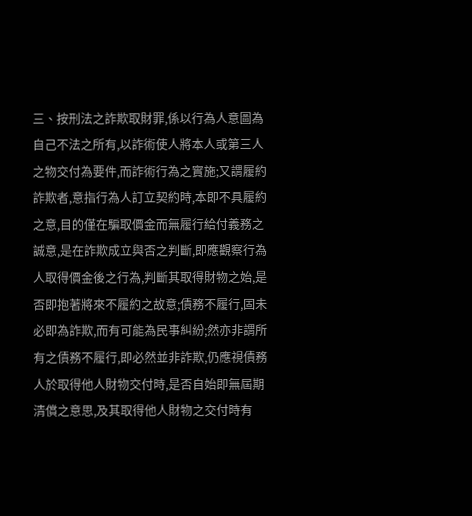三、按刑法之詐欺取財罪,係以行為人意圖為自己不法之所有,以詐術使人將本人或第三人之物交付為要件,而詐術行為之實施;又謂履約詐欺者,意指行為人訂立契約時,本即不具履約之意,目的僅在騙取價金而無履行給付義務之誠意,是在詐欺成立與否之判斷,即應觀察行為人取得價金後之行為,判斷其取得財物之始,是否即抱著將來不履約之故意;債務不履行,固未必即為詐欺,而有可能為民事糾紛;然亦非謂所有之債務不履行,即必然並非詐欺,仍應視債務人於取得他人財物交付時,是否自始即無屆期清償之意思,及其取得他人財物之交付時有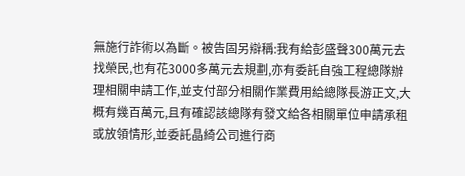無施行詐術以為斷。被告固另辯稱:我有給彭盛聲300萬元去找榮民,也有花3000多萬元去規劃,亦有委託自強工程總隊辦理相關申請工作,並支付部分相關作業費用給總隊長游正文,大概有幾百萬元,且有確認該總隊有發文給各相關單位申請承租或放領情形,並委託晶綺公司進行商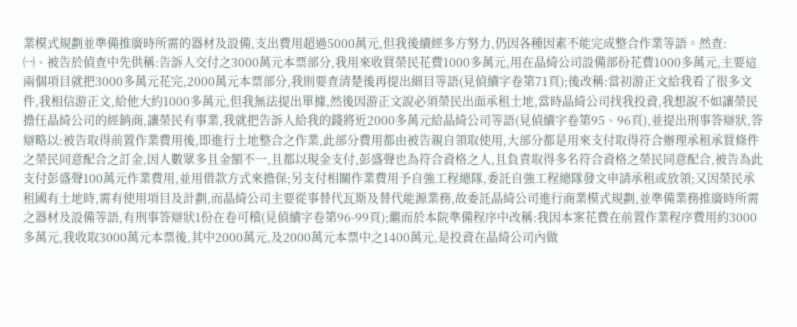業模式規劃並準備推廣時所需的器材及設備,支出費用超過5000萬元,但我後續經多方努力,仍因各種因素不能完成整合作業等語。然查:
㈠、被告於偵查中先供稱:告訴人交付之3000萬元本票部分,我用來收買榮民花費1000多萬元,用在晶綺公司設備部份花費1000多萬元,主要這兩個項目就把3000多萬元花完,2000萬元本票部分,我則要查清楚後再提出細目等語(見偵續字卷第71頁);後改稱:當初游正文給我看了很多文件,我相信游正文,給他大約1000多萬元,但我無法提出單據,然後因游正文說必須榮民出面承租土地,當時晶綺公司找我投資,我想說不如讓榮民擔任晶綺公司的經銷商,讓榮民有事業,我就把告訴人給我的錢將近2000多萬元給晶綺公司等語(見偵續字卷第95、96頁),並提出刑事答辯狀,答辯略以:被告取得前置作業費用後,即進行土地整合之作業,此部分費用都由被告親自領取使用,大部分都是用來支付取得符合辦理承租承買條件之榮民同意配合之訂金,因人數眾多且金額不一,且都以現金支付,彭盛聲也為符合資格之人,且負責取得多名符合資格之榮民同意配合,被告為此支付彭盛聲100萬元作業費用,並用借款方式來擔保;另支付相關作業費用予自強工程總隊,委託自強工程總隊發文申請承租或放領;又因榮民承租國有土地時,需有使用項目及計劃,而晶綺公司主要從事替代瓦斯及替代能源業務,故委託晶綺公司進行商業模式規劃,並準備業務推廣時所需之器材及設備等語,有刑事答辯狀1份在卷可稽(見偵續字卷第96-99頁);繼而於本院準備程序中改稱:我因本案花費在前置作業程序費用約3000多萬元,我收取3000萬元本票後,其中2000萬元,及2000萬元本票中之1400萬元,是投資在晶綺公司內做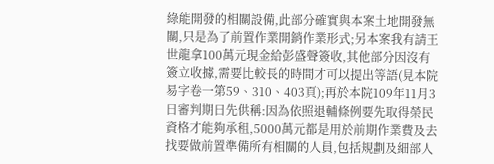綠能開發的相關設備,此部分確實與本案土地開發無關,只是為了前置作業開銷作業形式;另本案我有請王世龍拿100萬元現金給彭盛聲簽收,其他部分因沒有簽立收據,需要比較長的時間才可以提出等語(見本院易字卷一第59、310、403頁);再於本院109年11月3日審判期日先供稱:因為依照退輔條例要先取得榮民資格才能夠承租,5000萬元都是用於前期作業費及去找要做前置準備所有相關的人員,包括規劃及細部人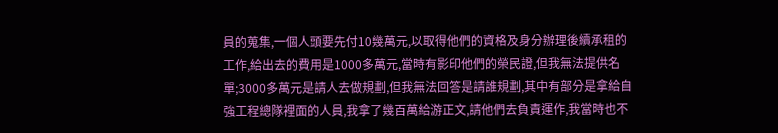員的蒐集,一個人頭要先付10幾萬元,以取得他們的資格及身分辦理後續承租的工作,給出去的費用是1000多萬元,當時有影印他們的榮民證,但我無法提供名單;3000多萬元是請人去做規劃,但我無法回答是請誰規劃,其中有部分是拿給自強工程總隊裡面的人員,我拿了幾百萬給游正文,請他們去負責運作,我當時也不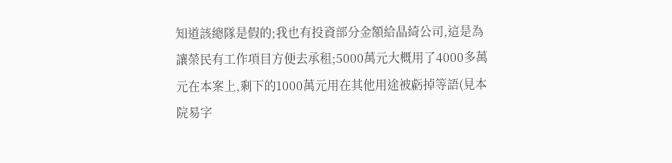知道該總隊是假的;我也有投資部分金額給晶綺公司,這是為讓榮民有工作項目方便去承租;5000萬元大概用了4000多萬元在本案上,剩下的1000萬元用在其他用途被虧掉等語(見本院易字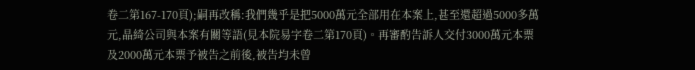卷二第167-170頁);嗣再改稱:我們幾乎是把5000萬元全部用在本案上,甚至還超過5000多萬元,晶綺公司與本案有關等語(見本院易字卷二第170頁)。再審酌告訴人交付3000萬元本票及2000萬元本票予被告之前後,被告均未曾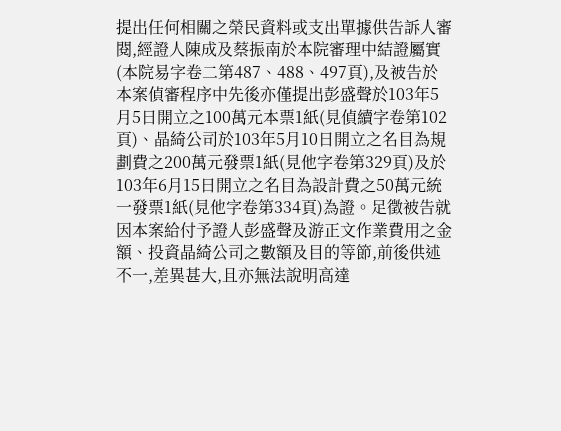提出任何相關之榮民資料或支出單據供告訴人審閱,經證人陳成及蔡振南於本院審理中結證屬實(本院易字卷二第487、488、497頁),及被告於本案偵審程序中先後亦僅提出彭盛聲於103年5月5日開立之100萬元本票1紙(見偵續字卷第102頁)、晶綺公司於103年5月10日開立之名目為規劃費之200萬元發票1紙(見他字卷第329頁)及於103年6月15日開立之名目為設計費之50萬元統一發票1紙(見他字卷第334頁)為證。足徵被告就因本案給付予證人彭盛聲及游正文作業費用之金額、投資晶綺公司之數額及目的等節,前後供述不一,差異甚大,且亦無法說明高達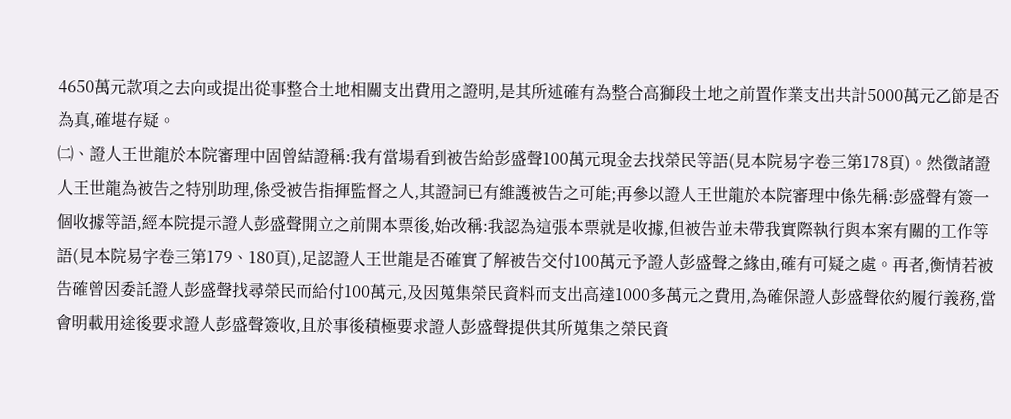4650萬元款項之去向或提出從事整合土地相關支出費用之證明,是其所述確有為整合高獅段土地之前置作業支出共計5000萬元乙節是否為真,確堪存疑。
㈡、證人王世龍於本院審理中固曾結證稱:我有當場看到被告給彭盛聲100萬元現金去找榮民等語(見本院易字卷三第178頁)。然徵諸證人王世龍為被告之特別助理,係受被告指揮監督之人,其證詞已有維護被告之可能;再參以證人王世龍於本院審理中係先稱:彭盛聲有簽一個收據等語,經本院提示證人彭盛聲開立之前開本票後,始改稱:我認為這張本票就是收據,但被告並未帶我實際執行與本案有關的工作等語(見本院易字卷三第179、180頁),足認證人王世龍是否確實了解被告交付100萬元予證人彭盛聲之緣由,確有可疑之處。再者,衡情若被告確曾因委託證人彭盛聲找尋榮民而給付100萬元,及因蒐集榮民資料而支出高達1000多萬元之費用,為確保證人彭盛聲依約履行義務,當會明載用途後要求證人彭盛聲簽收,且於事後積極要求證人彭盛聲提供其所蒐集之榮民資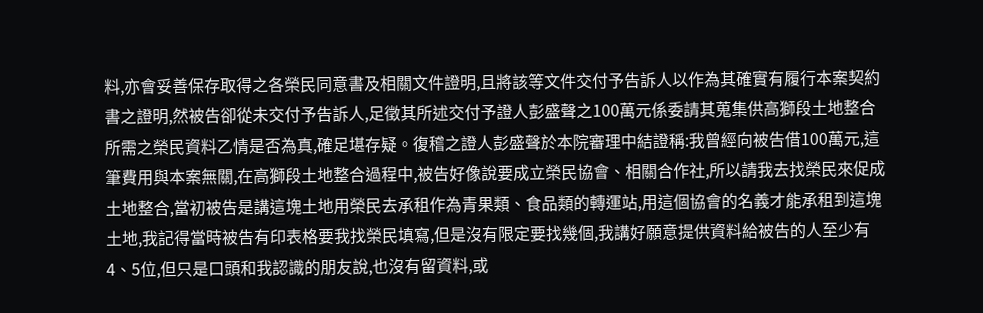料,亦會妥善保存取得之各榮民同意書及相關文件證明,且將該等文件交付予告訴人以作為其確實有履行本案契約書之證明,然被告卻從未交付予告訴人,足徵其所述交付予證人彭盛聲之100萬元係委請其蒐集供高獅段土地整合所需之榮民資料乙情是否為真,確足堪存疑。復稽之證人彭盛聲於本院審理中結證稱:我曾經向被告借100萬元,這筆費用與本案無關,在高獅段土地整合過程中,被告好像說要成立榮民協會、相關合作社,所以請我去找榮民來促成土地整合,當初被告是講這塊土地用榮民去承租作為青果類、食品類的轉運站,用這個協會的名義才能承租到這塊土地,我記得當時被告有印表格要我找榮民填寫,但是沒有限定要找幾個,我講好願意提供資料給被告的人至少有4、5位,但只是口頭和我認識的朋友說,也沒有留資料,或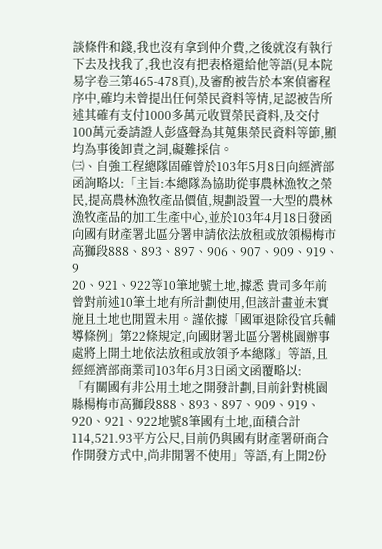談條件和錢,我也沒有拿到仲介費,之後就沒有執行下去及找我了,我也沒有把表格還給他等語(見本院易字卷三第465-478頁),及審酌被告於本案偵審程序中,確均未曾提出任何榮民資料等情,足認被告所述其確有支付1000多萬元收買榮民資料,及交付100萬元委請證人彭盛聲為其蒐集榮民資料等節,顯均為事後卸責之詞,礙難採信。
㈢、自強工程總隊固確曾於103年5月8日向經濟部函詢略以:「主旨:本總隊為協助從事農林漁牧之榮民,提高農林漁牧產品價值,規劃設置一大型的農林漁牧產品的加工生產中心,並於103年4月18日發函向國有財產署北區分署申請依法放租或放領楊梅市高獅段888、893、897、906、907、909、919、9
20、921、922等10筆地號土地,據悉 貴司多年前曾對前述10筆土地有所計劃使用,但該計畫並未實施且土地也閒置未用。謹依據「國軍退除役官兵輔導條例」第22條規定,向國財署北區分署桃園辦事處將上開土地依法放租或放領予本總隊」等語,且經經濟部商業司103年6月3日函文函覆略以:
「有關國有非公用土地之開發計劃,目前針對桃園縣楊梅市高獅段888、893、897、909、919、920、921、922地號8筆國有土地,面積合計114,521.93平方公尺,目前仍與國有財產署研商合作開發方式中,尚非閒署不使用」等語,有上開2份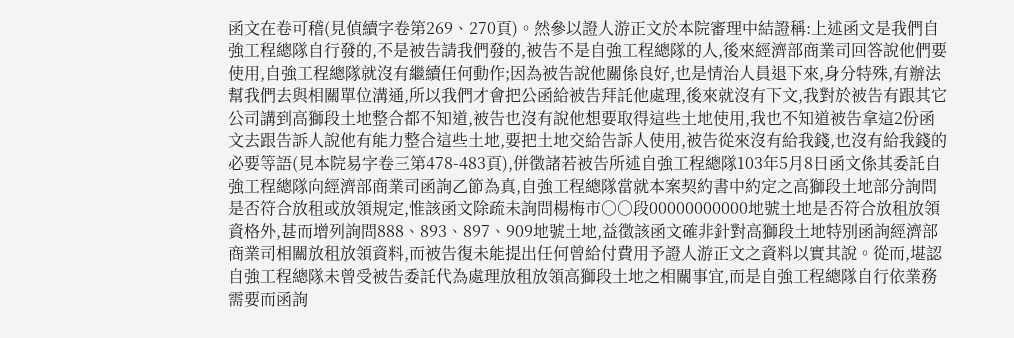函文在卷可稽(見偵續字卷第269、270頁)。然參以證人游正文於本院審理中結證稱:上述函文是我們自強工程總隊自行發的,不是被告請我們發的,被告不是自強工程總隊的人,後來經濟部商業司回答說他們要使用,自強工程總隊就沒有繼續任何動作;因為被告說他關係良好,也是情治人員退下來,身分特殊,有辦法幫我們去與相關單位溝通,所以我們才會把公函給被告拜託他處理,後來就沒有下文,我對於被告有跟其它公司講到高獅段土地整合都不知道,被告也沒有說他想要取得這些土地使用,我也不知道被告拿這2份函文去跟告訴人說他有能力整合這些土地,要把土地交給告訴人使用,被告從來沒有給我錢,也沒有給我錢的必要等語(見本院易字卷三第478-483頁),併徵諸若被告所述自強工程總隊103年5月8日函文係其委託自強工程總隊向經濟部商業司函詢乙節為真,自強工程總隊當就本案契約書中約定之高獅段土地部分詢問是否符合放租或放領規定,惟該函文除疏未詢問楊梅市○○段00000000000地號土地是否符合放租放領資格外,甚而增列詢問888、893、897、909地號土地,益徵該函文確非針對高獅段土地特別函詢經濟部商業司相關放租放領資料,而被告復未能提出任何曾給付費用予證人游正文之資料以實其說。從而,堪認自強工程總隊未曾受被告委託代為處理放租放領高獅段土地之相關事宜,而是自強工程總隊自行依業務需要而函詢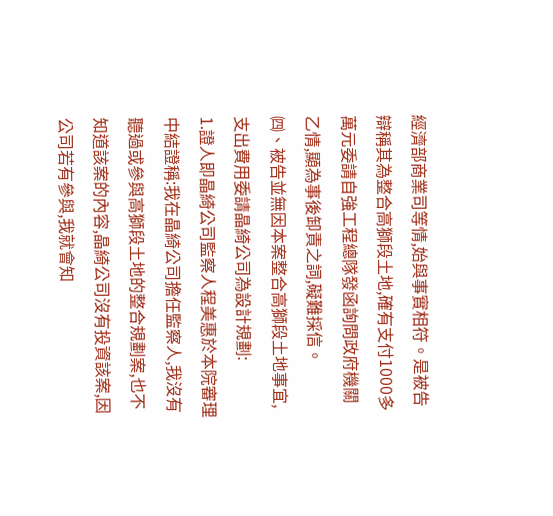經濟部商業司等情,始與事實相符。是被告辯稱其為整合高獅段土地,確有支付1000多萬元委請自強工程總隊發函詢問政府機關乙情,顯為事後卸責之詞,礙難採信。
㈣、被告並無因本案整合高獅段土地事宜,支出費用委請晶綺公司為設計規劃:
1.證人即晶綺公司監察人程美惠於本院審理中結證稱:我在晶綺公司擔任監察人,我沒有聽過或參與高獅段土地的整合規劃案,也不知道該案的內容,晶綺公司沒有投資該案,因公司若有參與,我就會知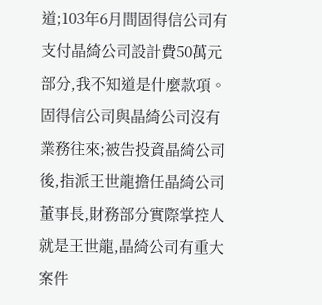道;103年6月間固得信公司有支付晶綺公司設計費50萬元部分,我不知道是什麼款項。固得信公司與晶綺公司沒有業務往來;被告投資晶綺公司後,指派王世龍擔任晶綺公司董事長,財務部分實際掌控人就是王世龍,晶綺公司有重大案件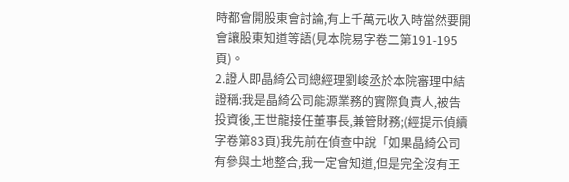時都會開股東會討論,有上千萬元收入時當然要開會讓股東知道等語(見本院易字卷二第191-195頁)。
2.證人即晶綺公司總經理劉峻丞於本院審理中結證稱:我是晶綺公司能源業務的實際負責人,被告投資後,王世龍接任董事長,兼管財務;(經提示偵續字卷第83頁)我先前在偵查中說「如果晶綺公司有參與土地整合,我一定會知道,但是完全沒有王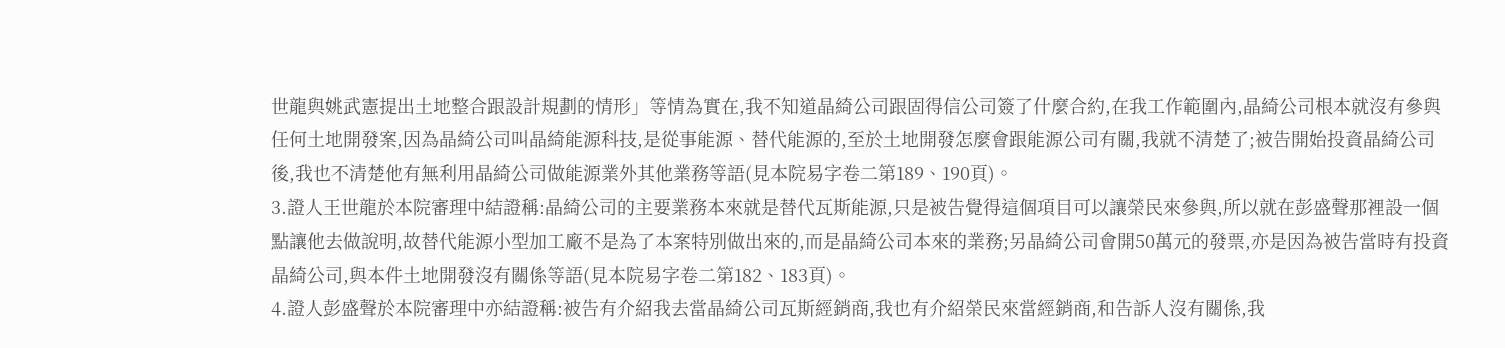世龍與姚武憲提出土地整合跟設計規劃的情形」等情為實在,我不知道晶綺公司跟固得信公司簽了什麼合約,在我工作範圍內,晶綺公司根本就沒有參與任何土地開發案,因為晶綺公司叫晶綺能源科技,是從事能源、替代能源的,至於土地開發怎麼會跟能源公司有關,我就不清楚了;被告開始投資晶綺公司後,我也不清楚他有無利用晶綺公司做能源業外其他業務等語(見本院易字卷二第189、190頁)。
3.證人王世龍於本院審理中結證稱:晶綺公司的主要業務本來就是替代瓦斯能源,只是被告覺得這個項目可以讓榮民來參與,所以就在彭盛聲那裡設一個點讓他去做說明,故替代能源小型加工廠不是為了本案特別做出來的,而是晶綺公司本來的業務;另晶綺公司會開50萬元的發票,亦是因為被告當時有投資晶綺公司,與本件土地開發沒有關係等語(見本院易字卷二第182、183頁)。
4.證人彭盛聲於本院審理中亦結證稱:被告有介紹我去當晶綺公司瓦斯經銷商,我也有介紹榮民來當經銷商,和告訴人沒有關係,我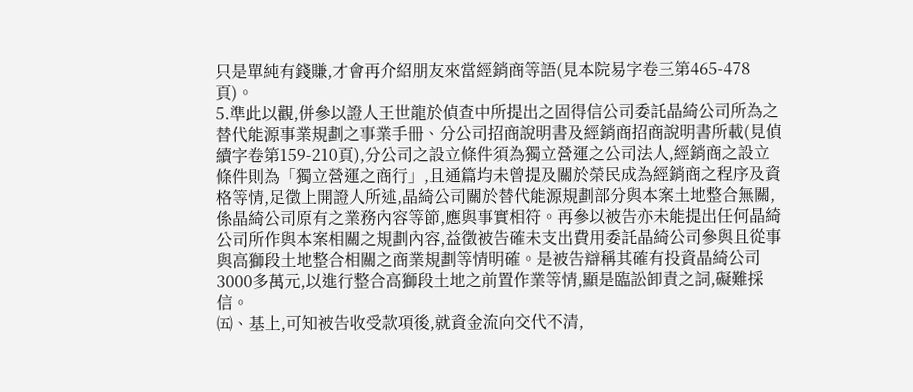只是單純有錢賺,才會再介紹朋友來當經銷商等語(見本院易字卷三第465-478頁)。
5.準此以觀,併參以證人王世龍於偵查中所提出之固得信公司委託晶綺公司所為之替代能源事業規劃之事業手冊、分公司招商說明書及經銷商招商說明書所載(見偵續字卷第159-210頁),分公司之設立條件須為獨立營運之公司法人,經銷商之設立條件則為「獨立營運之商行」,且通篇均未曾提及關於榮民成為經銷商之程序及資格等情,足徵上開證人所述,晶綺公司關於替代能源規劃部分與本案土地整合無關,係晶綺公司原有之業務內容等節,應與事實相符。再參以被告亦未能提出任何晶綺公司所作與本案相關之規劃內容,益徵被告確未支出費用委託晶綺公司參與且從事與高獅段土地整合相關之商業規劃等情明確。是被告辯稱其確有投資晶綺公司3000多萬元,以進行整合高獅段土地之前置作業等情,顯是臨訟卸責之詞,礙難採信。
㈤、基上,可知被告收受款項後,就資金流向交代不清,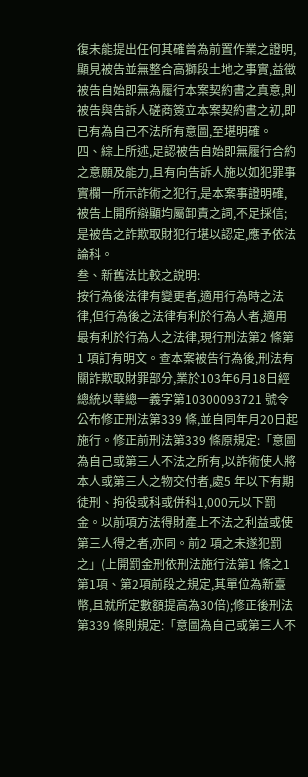復未能提出任何其確曾為前置作業之證明,顯見被告並無整合高獅段土地之事實,益徵被告自始即無為履行本案契約書之真意,則被告與告訴人磋商簽立本案契約書之初,即已有為自己不法所有意圖,至堪明確。
四、綜上所述,足認被告自始即無履行合約之意願及能力,且有向告訴人施以如犯罪事實欄一所示詐術之犯行,是本案事證明確,被告上開所辯顯均屬卸責之詞,不足採信;是被告之詐欺取財犯行堪以認定,應予依法論科。
叁、新舊法比較之說明:
按行為後法律有變更者,適用行為時之法律,但行為後之法律有利於行為人者,適用最有利於行為人之法律,現行刑法第2 條第1 項訂有明文。查本案被告行為後,刑法有關詐欺取財罪部分,業於103年6月18日經總統以華總一義字第10300093721 號令公布修正刑法第339 條,並自同年月20日起施行。修正前刑法第339 條原規定:「意圖為自己或第三人不法之所有,以詐術使人將本人或第三人之物交付者,處5 年以下有期徒刑、拘役或科或併科1,000元以下罰金。以前項方法得財產上不法之利益或使第三人得之者,亦同。前2 項之未遂犯罰之」(上開罰金刑依刑法施行法第1 條之1 第1項、第2項前段之規定,其單位為新臺幣,且就所定數額提高為30倍);修正後刑法第339 條則規定:「意圖為自己或第三人不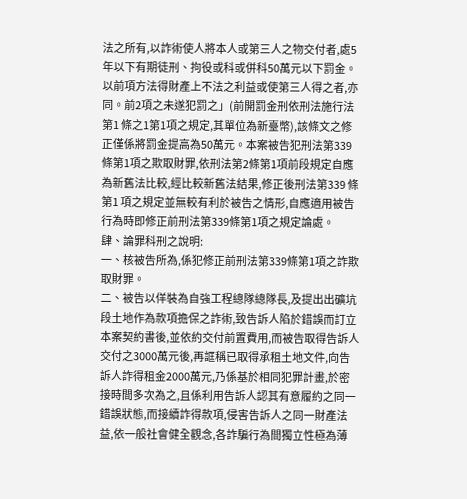法之所有,以詐術使人將本人或第三人之物交付者,處5年以下有期徒刑、拘役或科或併科50萬元以下罰金。
以前項方法得財產上不法之利益或使第三人得之者,亦同。前2項之未遂犯罰之」(前開罰金刑依刑法施行法第1 條之1第1項之規定,其單位為新臺幣),該條文之修正僅係將罰金提高為50萬元。本案被告犯刑法第339條第1項之欺取財罪,依刑法第2條第1項前段規定自應為新舊法比較,經比較新舊法結果,修正後刑法第339 條第1 項之規定並無較有利於被告之情形,自應適用被告行為時即修正前刑法第339條第1項之規定論處。
肆、論罪科刑之說明:
一、核被告所為,係犯修正前刑法第339條第1項之詐欺取財罪。
二、被告以佯裝為自強工程總隊總隊長,及提出出礦坑段土地作為款項擔保之詐術,致告訴人陷於錯誤而訂立本案契約書後,並依約交付前置費用,而被告取得告訴人交付之3000萬元後,再誆稱已取得承租土地文件,向告訴人詐得租金2000萬元,乃係基於相同犯罪計畫,於密接時間多次為之,且係利用告訴人認其有意履約之同一錯誤狀態,而接續詐得款項,侵害告訴人之同一財產法益,依一般社會健全觀念,各詐騙行為間獨立性極為薄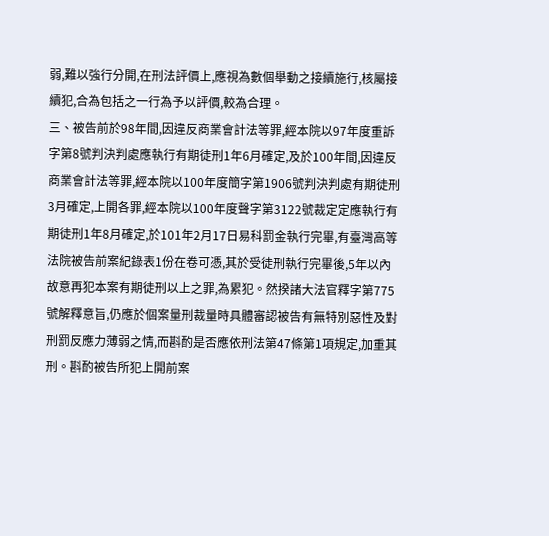弱,難以強行分開,在刑法評價上,應視為數個舉動之接續施行,核屬接續犯,合為包括之一行為予以評價,較為合理。
三、被告前於98年間,因違反商業會計法等罪,經本院以97年度重訴字第8號判決判處應執行有期徒刑1年6月確定,及於100年間,因違反商業會計法等罪,經本院以100年度簡字第1906號判決判處有期徒刑3月確定,上開各罪,經本院以100年度聲字第3122號裁定定應執行有期徒刑1年8月確定,於101年2月17日易科罰金執行完畢,有臺灣高等法院被告前案紀錄表1份在卷可憑,其於受徒刑執行完畢後,5年以內故意再犯本案有期徒刑以上之罪,為累犯。然揆諸大法官釋字第775號解釋意旨,仍應於個案量刑裁量時具體審認被告有無特別惡性及對刑罰反應力薄弱之情,而斟酌是否應依刑法第47條第1項規定,加重其刑。斟酌被告所犯上開前案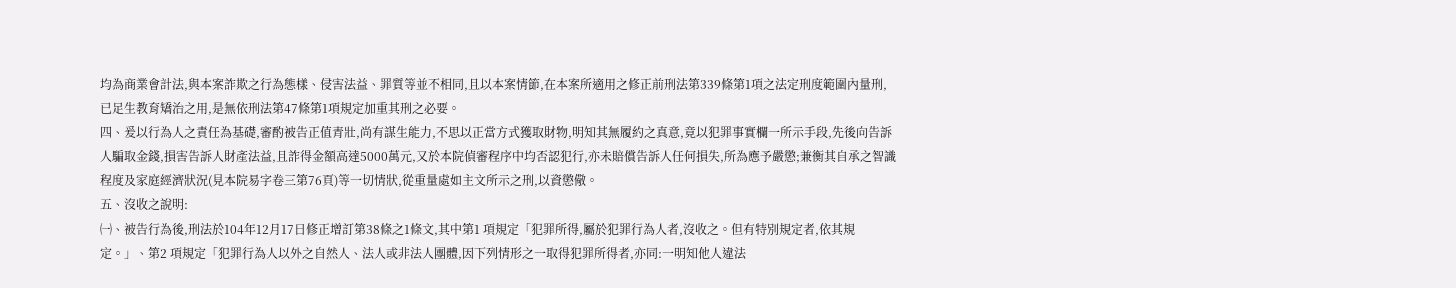均為商業會計法,與本案詐欺之行為態樣、侵害法益、罪質等並不相同,且以本案情節,在本案所適用之修正前刑法第339條第1項之法定刑度範圍內量刑,已足生教育矯治之用,是無依刑法第47條第1項規定加重其刑之必要。
四、爰以行為人之責任為基礎,審酌被告正值青壯,尚有謀生能力,不思以正當方式獲取財物,明知其無履約之真意,竟以犯罪事實欄一所示手段,先後向告訴人騙取金錢,損害告訴人財產法益,且詐得金額高達5000萬元,又於本院偵審程序中均否認犯行,亦未賠償告訴人任何損失,所為應予嚴懲;兼衡其自承之智識程度及家庭經濟狀況(見本院易字卷三第76頁)等一切情狀,從重量處如主文所示之刑,以資懲儆。
五、沒收之說明:
㈠、被告行為後,刑法於104年12月17日修正增訂第38條之1條文,其中第1 項規定「犯罪所得,屬於犯罪行為人者,沒收之。但有特別規定者,依其規定。」、第2 項規定「犯罪行為人以外之自然人、法人或非法人團體,因下列情形之一取得犯罪所得者,亦同:一明知他人違法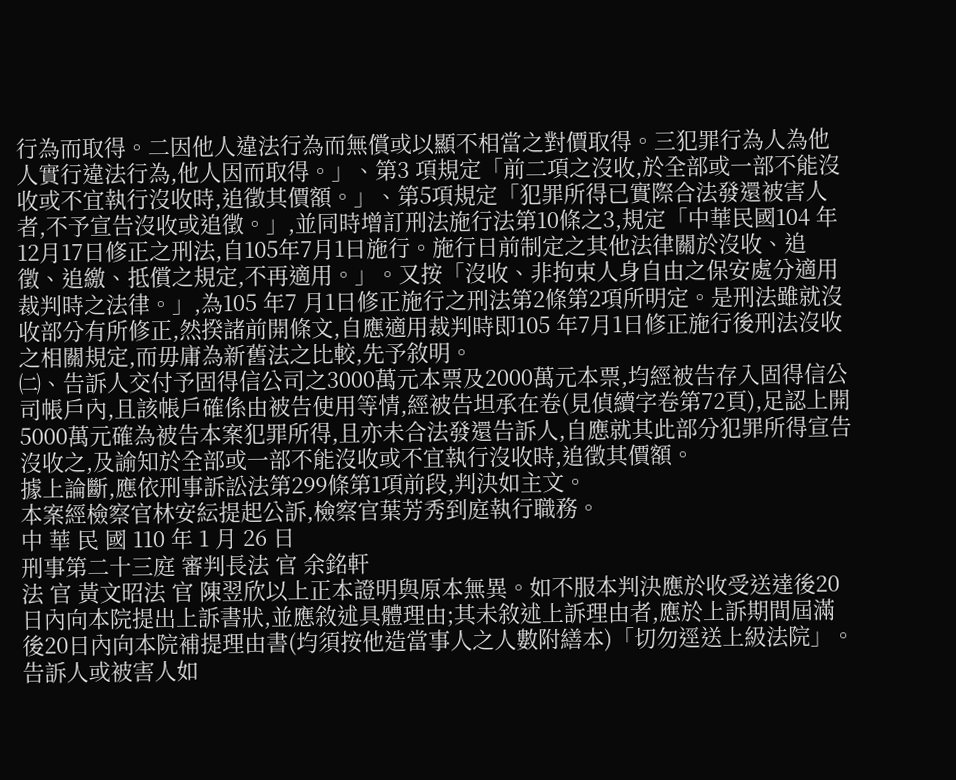行為而取得。二因他人違法行為而無償或以顯不相當之對價取得。三犯罪行為人為他人實行違法行為,他人因而取得。」、第3 項規定「前二項之沒收,於全部或一部不能沒收或不宜執行沒收時,追徵其價額。」、第5項規定「犯罪所得已實際合法發還被害人者,不予宣告沒收或追徵。」,並同時增訂刑法施行法第10條之3,規定「中華民國104 年12月17日修正之刑法,自105年7月1日施行。施行日前制定之其他法律關於沒收、追徵、追繳、抵償之規定,不再適用。」。又按「沒收、非拘束人身自由之保安處分適用裁判時之法律。」,為105 年7 月1日修正施行之刑法第2條第2項所明定。是刑法雖就沒收部分有所修正,然揆諸前開條文,自應適用裁判時即105 年7月1日修正施行後刑法沒收之相關規定,而毋庸為新舊法之比較,先予敘明。
㈡、告訴人交付予固得信公司之3000萬元本票及2000萬元本票,均經被告存入固得信公司帳戶內,且該帳戶確係由被告使用等情,經被告坦承在卷(見偵續字卷第72頁),足認上開5000萬元確為被告本案犯罪所得,且亦未合法發還告訴人,自應就其此部分犯罪所得宣告沒收之,及諭知於全部或一部不能沒收或不宜執行沒收時,追徵其價額。
據上論斷,應依刑事訴訟法第299條第1項前段,判決如主文。
本案經檢察官林安紜提起公訴,檢察官葉芳秀到庭執行職務。
中 華 民 國 110 年 1 月 26 日
刑事第二十三庭 審判長法 官 余銘軒
法 官 黃文昭法 官 陳翌欣以上正本證明與原本無異。如不服本判決應於收受送達後20日內向本院提出上訴書狀,並應敘述具體理由;其未敘述上訴理由者,應於上訴期間屆滿後20日內向本院補提理由書(均須按他造當事人之人數附繕本)「切勿逕送上級法院」。告訴人或被害人如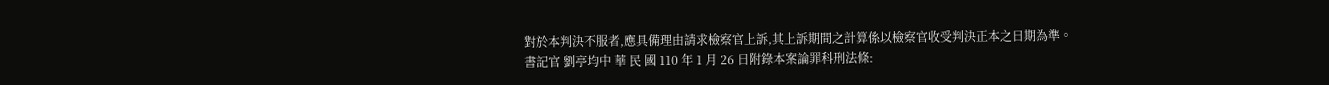對於本判決不服者,應具備理由請求檢察官上訴,其上訴期間之計算係以檢察官收受判決正本之日期為準。
書記官 劉亭均中 華 民 國 110 年 1 月 26 日附錄本案論罪科刑法條: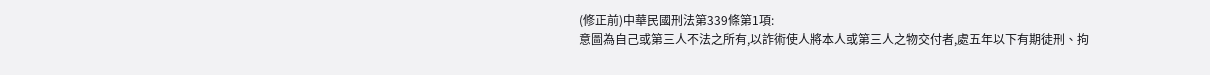(修正前)中華民國刑法第339條第1項:
意圖為自己或第三人不法之所有,以詐術使人將本人或第三人之物交付者,處五年以下有期徒刑、拘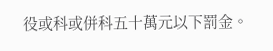役或科或併科五十萬元以下罰金。